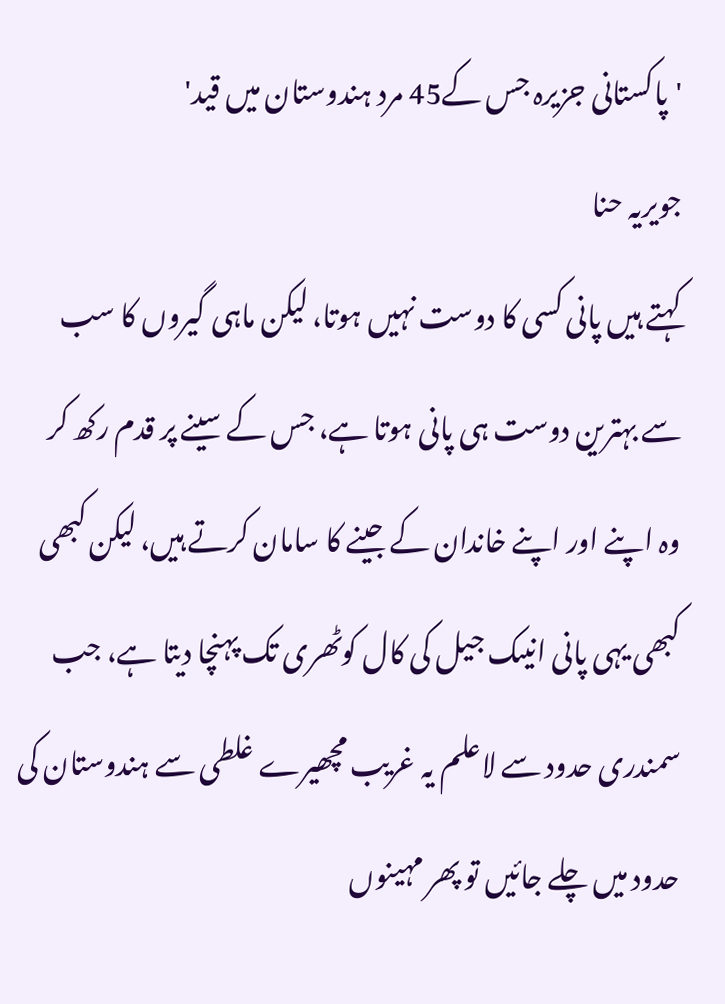'پاکستانی جزیرہ جس کے45 مرد ہندوستان میں قید'
جویریہ حنا
کہتے ہیں پانی کسی کا دوست نہیں ہوتا، لیکن ماہی گیروں کا سب سے بہترین دوست ہی پانی ہوتا ہے، جس کے سینے پر قدم رکھ کر وہ اپنے اور اپنے خاندان کے جینے کا سامان کرتے ہیں، لیکن کبھی کبھی یہی پانی انیںک جیل کی کال کوٹھری تک پہنچا دیتا ہے، جب سمندری حدود سے لاعلم یہ غریب مچھیرے غلطی سے ہندوستان کی حدود میں چلے جائیں تو پھر مہینوں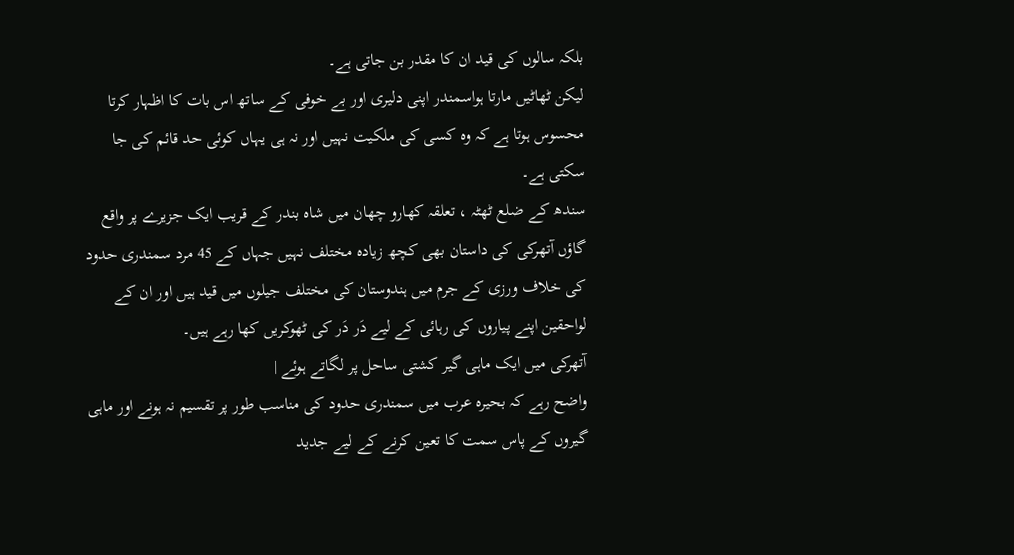بلکہ سالوں کی قید ان کا مقدر بن جاتی ہے۔
لیکن ٹھاٹیں مارتا ہواسمندر اپنی دلیری اور بے خوفی کے ساتھ اس بات کا اظہار کرتا محسوس ہوتا ہے کہ وہ کسی کی ملکیت نہیں اور نہ ہی یہاں کوئی حد قائم کی جا سکتی ہے۔
سندھ کے ضلع ٹھٹہ ، تعلقہ کھارو چھان میں شاہ بندر کے قریب ایک جزیرے پر واقع گاؤں آتھرکی کی داستان بھی کچھ زیادہ مختلف نہیں جہاں کے 45 مرد سمندری حدود کی خلاف ورزی کے جرم میں ہندوستان کی مختلف جیلوں میں قید ہیں اور ان کے لواحقین اپنے پیاروں کی رہائی کے لیے دَر دَر کی ٹھوکریں کھا رہے ہیں۔
آتھرکی میں ایک ماہی گیر کشتی ساحل پر لگاتے ہوئے |
واضح رہے کہ بحیرہ عرب میں سمندری حدود کی مناسب طور پر تقسیم نہ ہونے اور ماہی گیروں کے پاس سمت کا تعین کرنے کے لیے جدید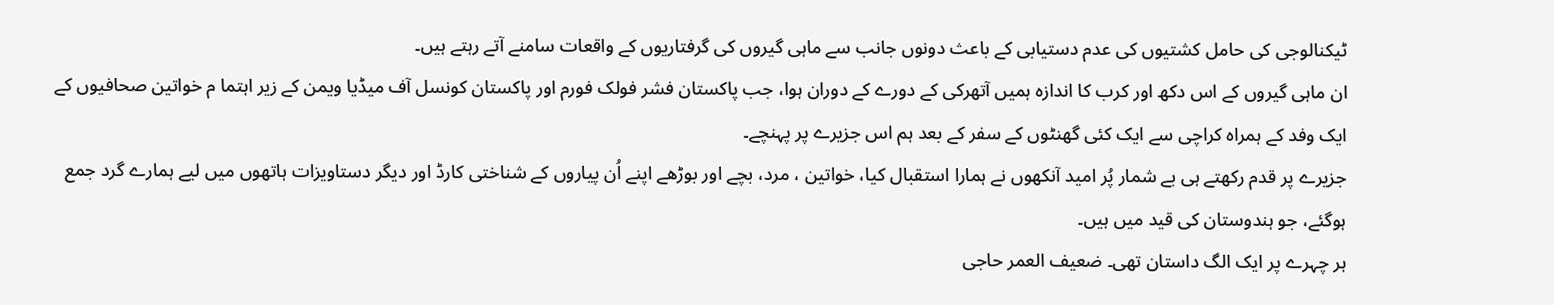ٹیکنالوجی کی حامل کشتیوں کی عدم دستیابی کے باعث دونوں جانب سے ماہی گیروں کی گرفتاریوں کے واقعات سامنے آتے رہتے ہیں۔
ان ماہی گیروں کے اس دکھ اور کرب کا اندازہ ہمیں آتھرکی کے دورے کے دوران ہوا، جب پاکستان فشر فولک فورم اور پاکستان کونسل آف میڈیا ویمن کے زیر اہتما م خواتین صحافیوں کے ایک وفد کے ہمراہ کراچی سے ایک کئی گھنٹوں کے سفر کے بعد ہم اس جزیرے پر پہنچے۔
جزیرے پر قدم رکھتے ہی بے شمار پُر امید آنکھوں نے ہمارا استقبال کیا، خواتین ، مرد، بچے اور بوڑھے اپنے اُن پیاروں کے شناختی کارڈ اور دیگر دستاویزات ہاتھوں میں لیے ہمارے گرد جمع ہوگئے، جو ہندوستان کی قید میں ہیں۔
ہر چہرے پر ایک الگ داستان تھی۔ ضعیف العمر حاجی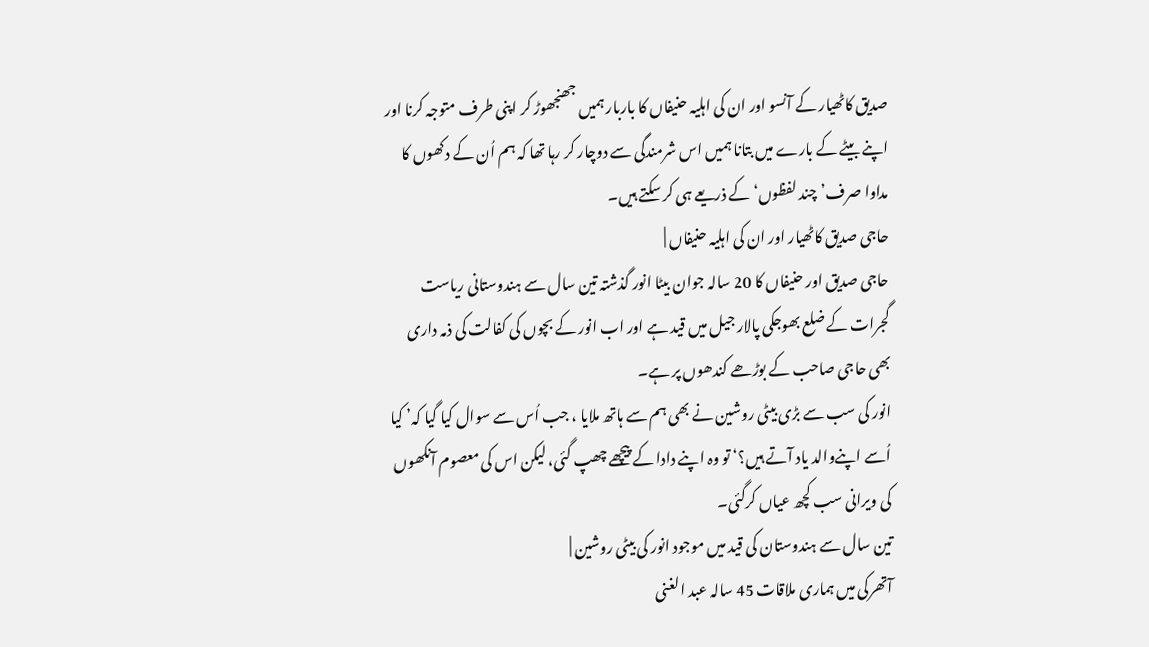صدیق کاٹھیار کے آنسو اور ان کی اہلیہ حنیفاں کا باربار ہمیں جھنجھوڑ کر اپنی طرف متوجہ کرنا اور اپنے بیٹے کے بارے میں بتانا ہمیں اس شرمندگی سے دوچار کر رہا تھا کہ ہم اُن کے دکھوں کا مداوا صرف’چند لفظوں‘ کے ذریعے ہی کر سکتے ہیں۔
حاجی صدیق کاٹھیار اور ان کی اہلیہ حنیفاں |
حاجی صدیق اور حنیفاں کا 20 سالہ جوان بیٹا انور گذشتہ تین سال سے ہندوستانی ریاست گجرات کے ضلع بھوجکی پالار جیل میں قید ہے اور اب انور کے بچوں کی کفالت کی ذمہ داری بھی حاجی صاحب کے بوڑھے کندھوں پر ہے۔
انور کی سب سے بڑی بیٹی روشین نے بھی ہم سے ہاتھ ملایا ، جب اُس سے سوال کیا گیا کہ’ کیا اُسے اپنےوالد یاد آتے ہیں؟‘ تو وہ اپنے دادا کے پیچھے چھپ گئی، لیکن اس کی معصوم آنکھوں کی ویرانی سب کچھ عیاں کرگئی۔
تین سال سے ہندوستان کی قید میں موجود انور کی بیٹی روشین |
آتھرکی میں ہماری ملاقات 45 سالہ عبد الغنی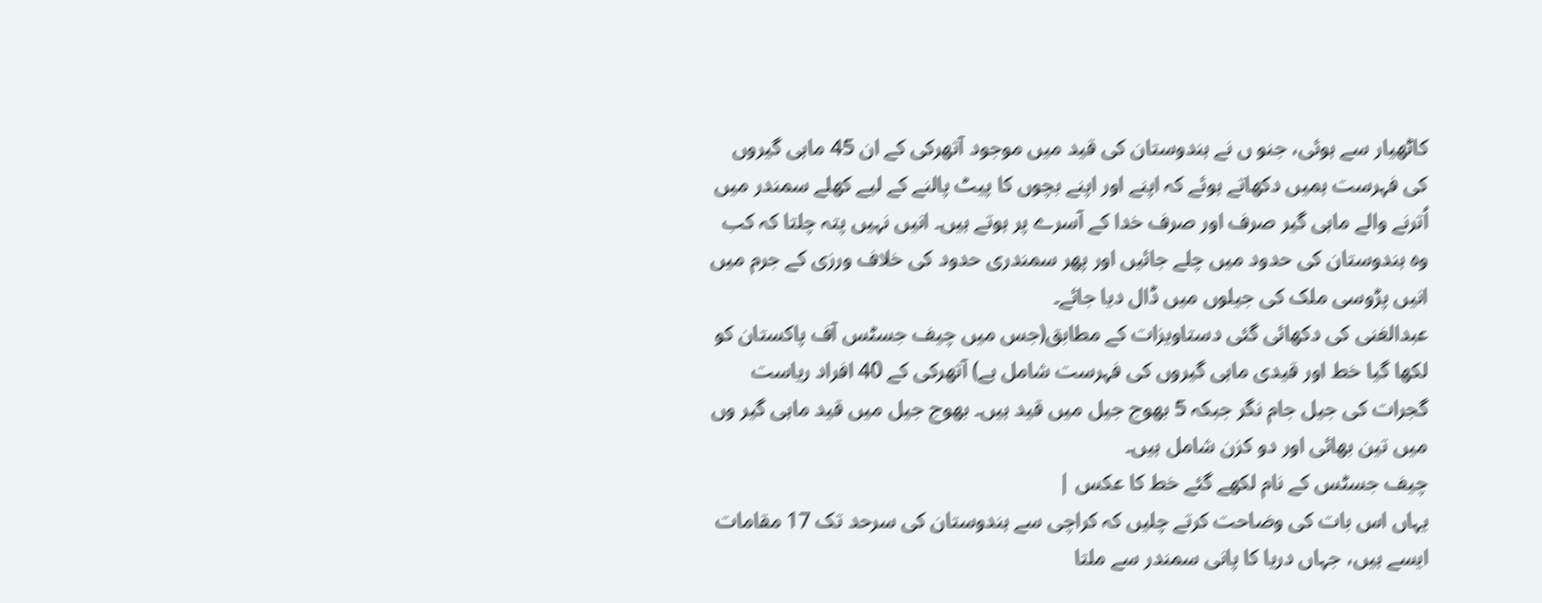کاٹھیار سے ہوئی، جنو ں نے ہندوستان کی قید میں موجود آتھرکی کے ان 45 ماہی گیروں کی فہرست ہمیں دکھاتے ہوئے کہ اپنے اور اپنے بچوں کا پیٹ پالنے کے لیے کھلے سمندر میں اُترنے والے ماہی گیر صرف اور صرف خدا کے آسرے پر ہوتے ہیں۔ انیں نہیں پتہ چلتا کہ کب وہ ہندوستان کی حدود میں چلے جائیں اور پھر سمندری حدود کی خلاف ورزی کے جرم میں انیں پڑوسی ملک کی جیلوں میں ڈال دیا جائے۔
عبدالغنی کی دکھائی گئی دستاویزات کے مطابق(جس میں چیف جسٹس آف پاکستان کو لکھا گیا خط اور قیدی ماہی گیروں کی فہرست شامل ہے) آتھرکی کے 40 افراد ریاست گجرات کی جیل جام نگر جبکہ 5 بھوج جیل میں قید ہیں۔ بھوج جیل میں قید ماہی گیر وں میں تین بھائی اور دو کزن شامل ہیں۔
چیف جسٹس کے نام لکھے گئے خط کا عکس |
یہاں اس بات کی وضاحت کرتے چلیں کہ کراچی سے ہندوستان کی سرحد تک 17 مقامات ایسے ہیں، جہاں دریا کا پانی سمندر سے ملتا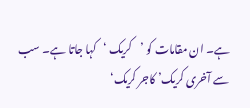ہے۔ ان مقامات کو ’کریک ‘کہا جاتا ہے۔ سب سے آخری کریک’ کاجر کریک‘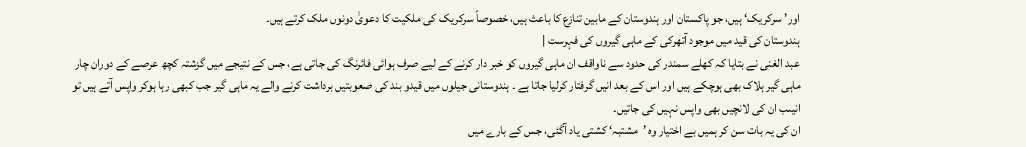اور’ سرکریک‘ ہیں، جو پاکستان اور ہندوستان کے مابین تنازع کا باعث ہیں، خصوصاً سرکریک کی ملکیت کا دعویٰ دونوں ملک کرتے ہیں۔
ہندوستان کی قید میں موجود آتھرکی کے ماہی گیروں کی فہرست |
عبد الغنی نے بتایا کہ کھلے سمندر کی حدود سے ناواقف ان ماہی گیروں کو خبر دار کرنے کے لیے صرف ہوائی فائرنگ کی جاتی ہے، جس کے نتیجے میں گزشتہ کچھ عرصے کے دوران چار ماہی گیر ہلاک بھی ہوچکے ہیں اور اس کے بعد انیں گرفتار کرلیا جاتا ہے ۔ ہندوستانی جیلوں میں قیدو بند کی صعوبتیں برداشت کرنے والے یہ ماہی گیر جب کبھی رہا ہوکر واپس آتے ہیں تو انیںب ان کی لانچیں بھی واپس نہیں کی جاتیں۔
ان کی یہ بات سن کر ہمیں بے اختیار وہ ’مشتبہ‘ کشتی یاد آگئی، جس کے بارے میں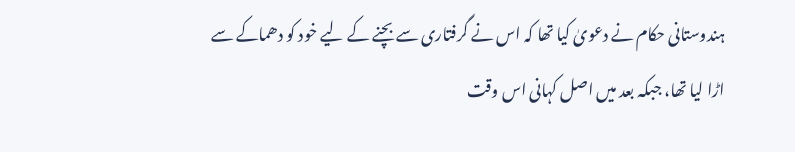ہندوستانی حکام نے دعویٰ کیا تھا کہ اس نے گرفتاری سے بچنے کے لیے خود کو دھماکے سے اڑا لیا تھا، جبکہ بعد میں اصل کہانی اس وقت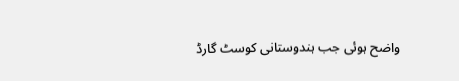واضح ہوئی جب ہندوستانی کوسٹ گارڈ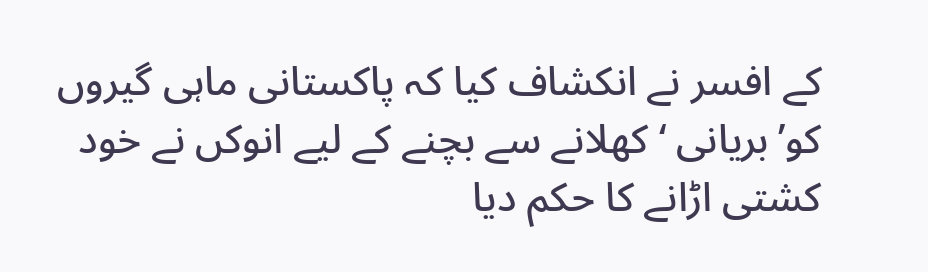کے افسر نے انکشاف کیا کہ پاکستانی ماہی گیروں کو’بریانی ‘کھلانے سے بچنے کے لیے انوکں نے خود کشتی اڑانے کا حکم دیا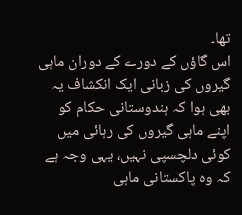تھا۔
اس گاؤں کے دورے کے دوران ماہی گیروں کی زبانی ایک انکشاف یہ بھی ہوا کہ ہندوستانی حکام کو اپنے ماہی گیروں کی رہائی میں کوئی دلچسپی نہیں، یہی وجہ ہے کہ وہ پاکستانی ماہی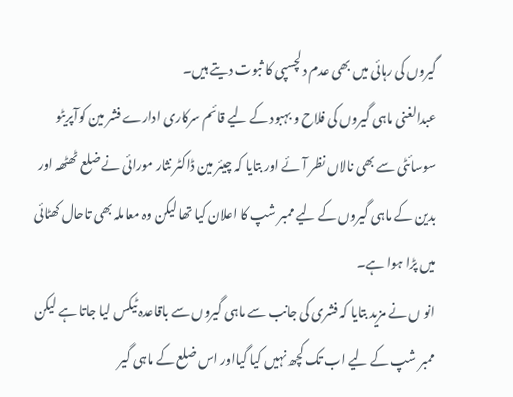گیروں کی رہائی میں بھی عدم دلچسپی کا ثبوت دیتے ہیں۔
عبدالغنی ماہی گیروں کی فلاح و بہبود کے لیے قائم سرکاری ادارے فشر مین کوآپریٹو سوسائٹی سے بھی نالاں نظر آئے اور بتایا کہ چیئر مین ڈاکٹر نثار مورائی نے ضلع ٹھٹھہ اور بدین کے ماہی گیروں کے لیے ممبر شپ کا اعلان کیا تھا لیکن وہ معاملہ بھی تاحال کھٹائی میں پڑا ہوا ہے۔
انو ں نے مزید بتایا کہ فشری کی جانب سے ماہی گیروں سے باقاعدہ ٹیکس لیا جاتا ہے لیکن ممبر شپ کے لیے اب تک کچھ نہیں کیا گیااور اس ضلع کے ماہی گیر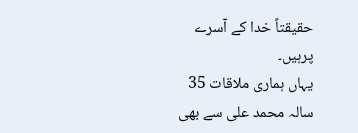حقیقتاً خدا کے آسرے پرہیں۔
یہاں ہماری ملاقات 35 سالہ محمد علی سے بھی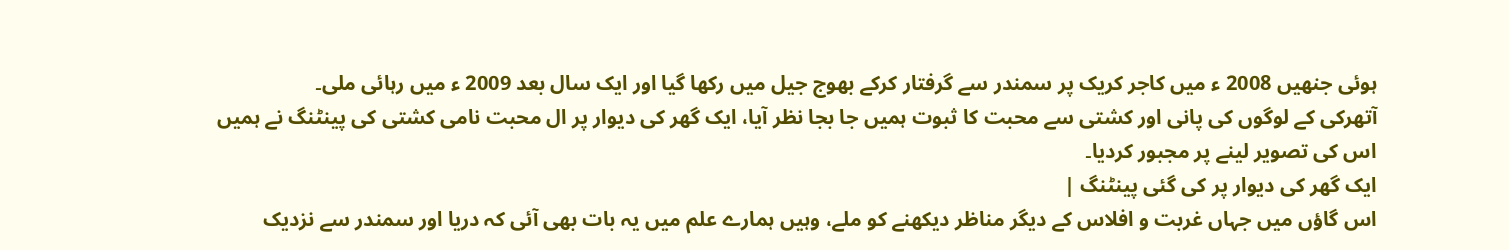ہوئی جنھیں 2008 ء میں کاجر کریک پر سمندر سے گرفتار کرکے بھوج جیل میں رکھا گیا اور ایک سال بعد 2009 ء میں رہائی ملی۔
آتھرکی کے لوگوں کی پانی اور کشتی سے محبت کا ثبوت ہمیں جا بجا نظر آیا، ایک گھر کی دیوار پر ال محبت نامی کشتی کی پینٹنگ نے ہمیں اس کی تصویر لینے پر مجبور کردیا۔
ایک گھر کی دیوار پر کی گئی پینٹنگ |
اس گاؤں میں جہاں غربت و افلاس کے دیگر مناظر دیکھنے کو ملے، وہیں ہمارے علم میں یہ بات بھی آئی کہ دریا اور سمندر سے نزدیک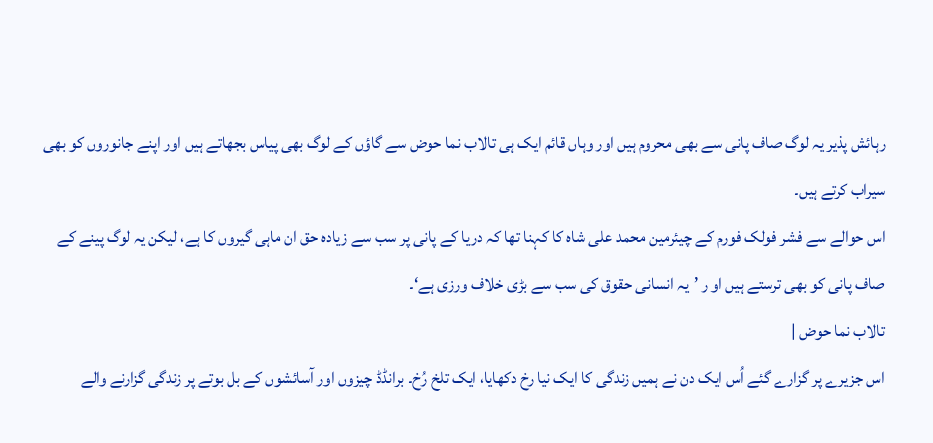رہائش پذیر یہ لوگ صاف پانی سے بھی محروم ہیں اور وہاں قائم ایک ہی تالاب نما حوض سے گاؤں کے لوگ بھی پیاس بجھاتے ہیں اور اپنے جانوروں کو بھی سیراب کرتے ہیں۔
اس حوالے سے فشر فولک فورم کے چیئرمین محمد علی شاہ کا کہنا تھا کہ دریا کے پانی پر سب سے زیادہ حق ان ماہی گیروں کا ہے، لیکن یہ لوگ پینے کے صاف پانی کو بھی ترستے ہیں او ر ’یہ انسانی حقوق کی سب سے بڑی خلاف ورزی ہے‘۔
تالاب نما حوض |
اس جزیرے پر گزارے گئے اُس ایک دن نے ہمیں زندگی کا ایک نیا رخ دکھایا، ایک تلخ رُخ۔ برانڈڈ چیزوں اور آسائشوں کے بل بوتے پر زندگی گزارنے والے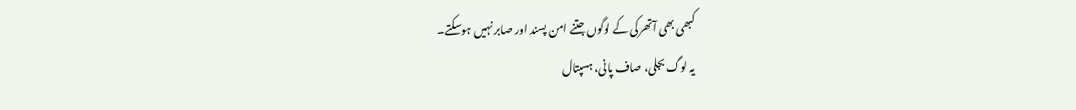کبھی بھی آتھرکی کے لوگوں جتنے امن پسند اور صابر نہیں ہوسکتے۔
یہ لوگ بجلی، صاف پانی، ہسپتال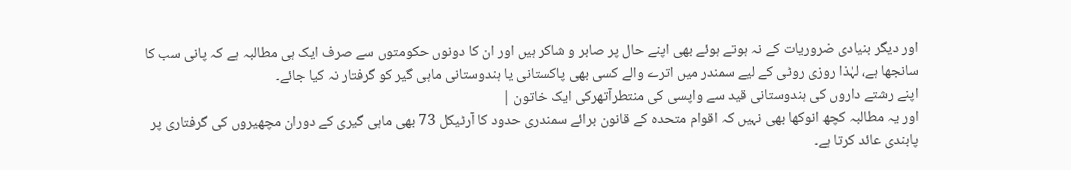اور دیگر بنیادی ضروریات کے نہ ہوتے ہوئے بھی اپنے حال پر صابر و شاکر ہیں اور ان کا دونوں حکومتوں سے صرف ایک ہی مطالبہ ہے کہ پانی سب کا سانجھا ہے، لہٰذا روزی روٹی کے لیے سمندر میں اترے والے کسی بھی پاکستانی یا ہندوستانی ماہی گیر کو گرفتار نہ کیا جائے۔
اپنے رشتے داروں کی ہندوستانی قید سے واپسی کی منتطرآتھرکی ایک خاتون |
اور یہ مطالبہ کچھ انوکھا بھی نہیں کہ اقوام متحدہ کے قانون برائے سمندری حدود کا آرٹیکل 73 بھی ماہی گیری کے دوران مچھیروں کی گرفتاری پر پابندی عائد کرتا ہے۔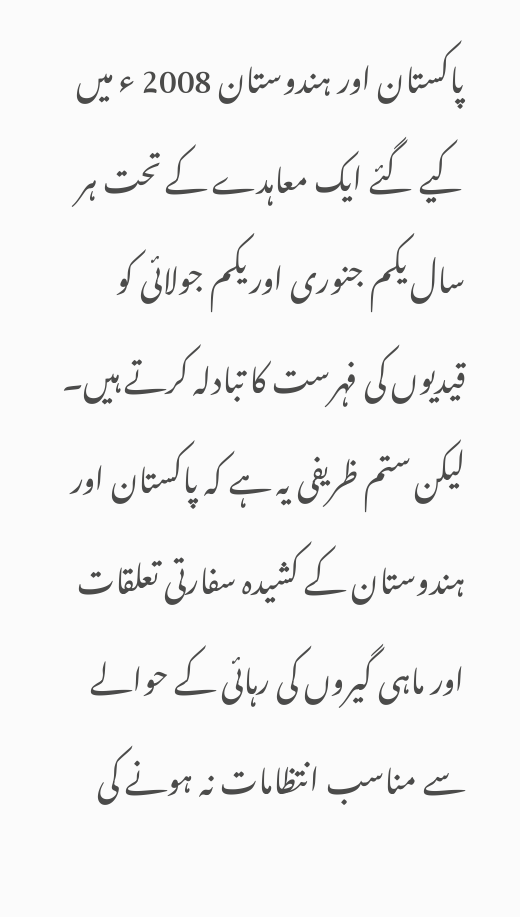پاکستان اور ہندوستان 2008 ء میں کیے گئے ایک معاہدے کے تحت ہر سال یکم جنوری اور یکم جولائی کو قیدیوں کی فہرست کا تبادلہ کرتے ہیں۔
لیکن ستم ظریفی یہ ہے کہ پاکستان اور ہندوستان کے کشیدہ سفارتی تعلقات اور ماہی گیروں کی رہائی کے حوالے سے مناسب انتظامات نہ ہونے کی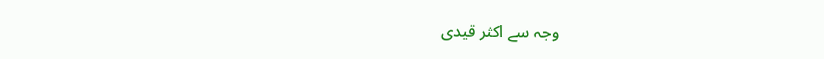وجہ سے اکثر قیدی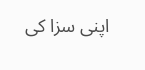اپنی سزا کی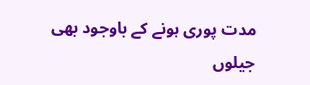مدت پوری ہونے کے باوجود بھی جیلوں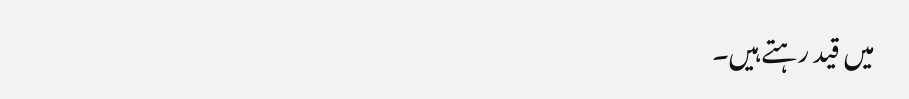میں قید رہتے ہیں۔